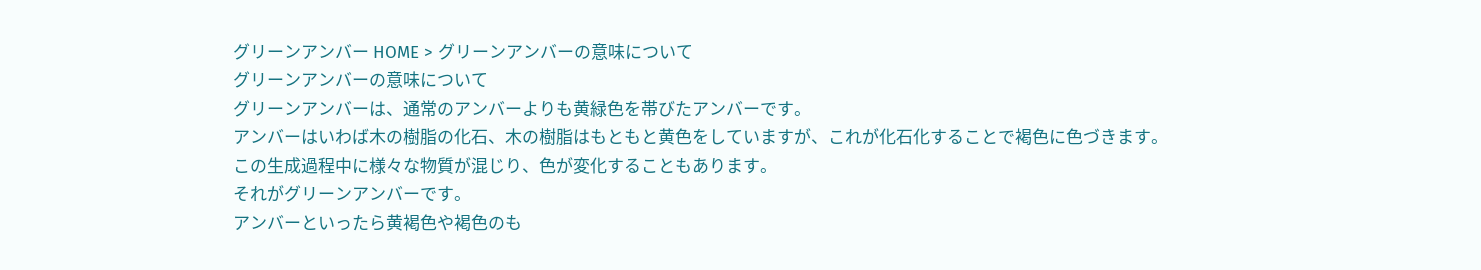グリーンアンバー HOME > グリーンアンバーの意味について
グリーンアンバーの意味について
グリーンアンバーは、通常のアンバーよりも黄緑色を帯びたアンバーです。
アンバーはいわば木の樹脂の化石、木の樹脂はもともと黄色をしていますが、これが化石化することで褐色に色づきます。
この生成過程中に様々な物質が混じり、色が変化することもあります。
それがグリーンアンバーです。
アンバーといったら黄褐色や褐色のも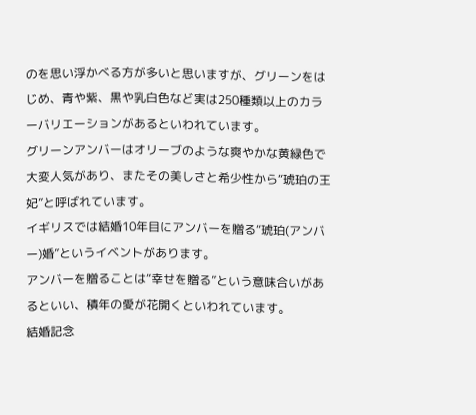のを思い浮かべる方が多いと思いますが、グリーンをはじめ、青や紫、黒や乳白色など実は250種類以上のカラーバリエーションがあるといわれています。
グリーンアンバーはオリーブのような爽やかな黄緑色で大変人気があり、またその美しさと希少性から“琥珀の王妃”と呼ばれています。
イギリスでは結婚10年目にアンバーを贈る“琥珀(アンバー)婚”というイベントがあります。
アンバーを贈ることは“幸せを贈る”という意味合いがあるといい、積年の愛が花開くといわれています。
結婚記念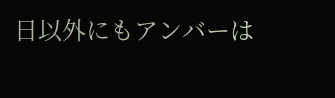日以外にもアンバーは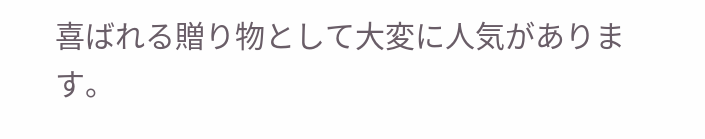喜ばれる贈り物として大変に人気があります。